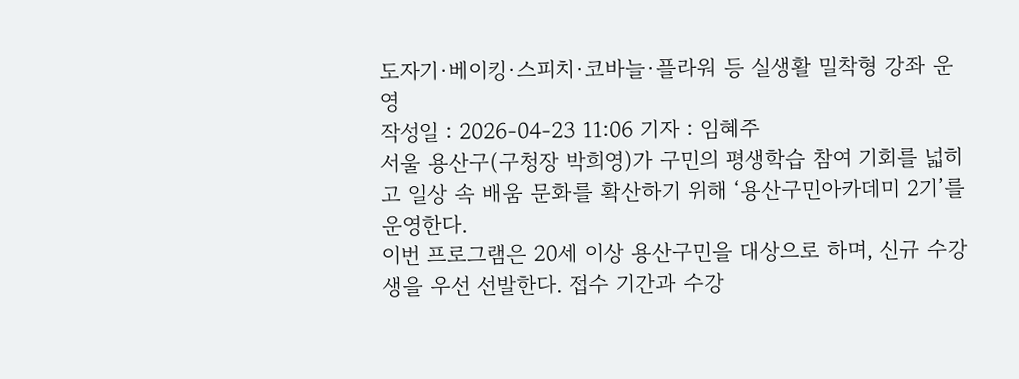도자기·베이킹·스피치·코바늘·플라워 등 실생활 밀착형 강좌 운영
작성일 : 2026-04-23 11:06 기자 : 임혜주
서울 용산구(구청장 박희영)가 구민의 평생학습 참여 기회를 넓히고 일상 속 배움 문화를 확산하기 위해 ‘용산구민아카데미 2기’를 운영한다.
이번 프로그램은 20세 이상 용산구민을 대상으로 하며, 신규 수강생을 우선 선발한다. 접수 기간과 수강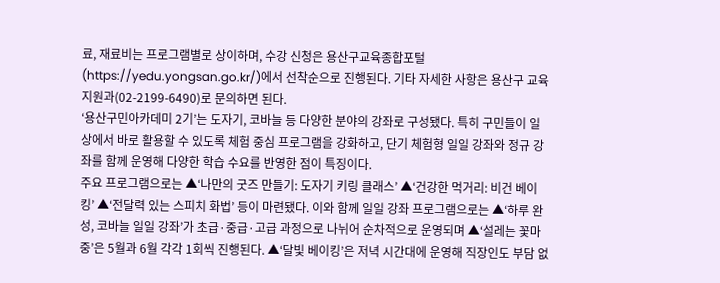료, 재료비는 프로그램별로 상이하며, 수강 신청은 용산구교육종합포털(https://yedu.yongsan.go.kr/)에서 선착순으로 진행된다. 기타 자세한 사항은 용산구 교육지원과(02-2199-6490)로 문의하면 된다.
‘용산구민아카데미 2기’는 도자기, 코바늘 등 다양한 분야의 강좌로 구성됐다. 특히 구민들이 일상에서 바로 활용할 수 있도록 체험 중심 프로그램을 강화하고, 단기 체험형 일일 강좌와 정규 강좌를 함께 운영해 다양한 학습 수요를 반영한 점이 특징이다.
주요 프로그램으로는 ▲‘나만의 굿즈 만들기: 도자기 키링 클래스’ ▲‘건강한 먹거리: 비건 베이킹’ ▲‘전달력 있는 스피치 화법’ 등이 마련됐다. 이와 함께 일일 강좌 프로그램으로는 ▲‘하루 완성, 코바늘 일일 강좌’가 초급·중급·고급 과정으로 나뉘어 순차적으로 운영되며 ▲‘설레는 꽃마중’은 5월과 6월 각각 1회씩 진행된다. ▲‘달빛 베이킹’은 저녁 시간대에 운영해 직장인도 부담 없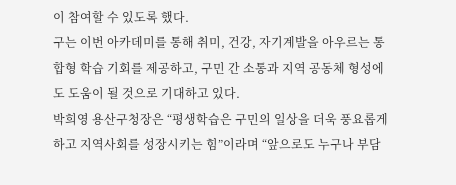이 참여할 수 있도록 했다.
구는 이번 아카데미를 통해 취미, 건강, 자기계발을 아우르는 통합형 학습 기회를 제공하고, 구민 간 소통과 지역 공동체 형성에도 도움이 될 것으로 기대하고 있다.
박희영 용산구청장은 “평생학습은 구민의 일상을 더욱 풍요롭게 하고 지역사회를 성장시키는 힘”이라며 “앞으로도 누구나 부담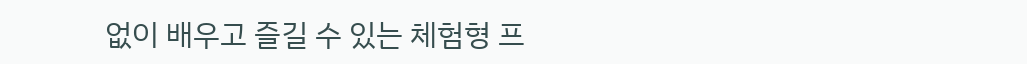없이 배우고 즐길 수 있는 체험형 프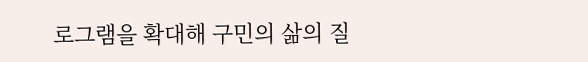로그램을 확대해 구민의 삶의 질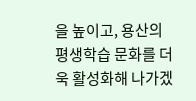을 높이고, 용산의 평생학습 문화를 더욱 활성화해 나가겠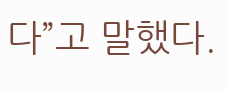다”고 말했다.